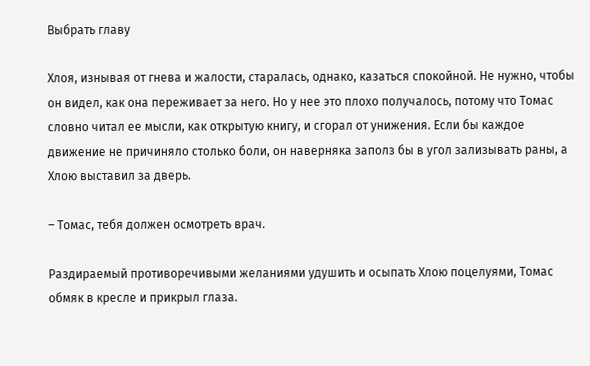Выбрать главу

Хлоя, изнывая от гнева и жалости, старалась, однако, казаться спокойной. Не нужно, чтобы он видел, как она переживает за него. Но у нее это плохо получалось, потому что Томас словно читал ее мысли, как открытую книгу, и сгорал от унижения. Если бы каждое движение не причиняло столько боли, он наверняка заполз бы в угол зализывать раны, а Хлою выставил за дверь.

– Томас, тебя должен осмотреть врач.

Раздираемый противоречивыми желаниями удушить и осыпать Хлою поцелуями, Томас обмяк в кресле и прикрыл глаза.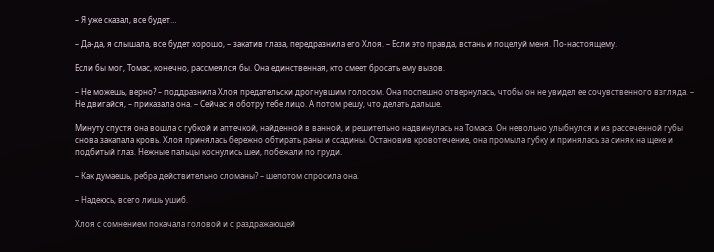– Я уже сказал, все будет…

– Да-да, я слышала, все будет хорошо, – закатив глаза, передразнила его Хлоя. – Если это правда, встань и поцелуй меня. По-настоящему.

Если бы мог, Томас, конечно, рассмеялся бы. Она единственная, кто смеет бросать ему вызов.

– Не можешь, верно? – поддразнила Хлоя предательски дрогнувшим голосом. Она поспешно отвернулась, чтобы он не увидел ее сочувственного взгляда. – Не двигайся, – приказала она. – Сейчас я оботру тебе лицо. А потом решу, что делать дальше.

Минуту спустя она вошла с губкой и аптечкой, найденной в ванной, и решительно надвинулась на Томаса. Он невольно улыбнулся и из рассеченной губы снова закапала кровь. Хлоя принялась бережно обтирать раны и ссадины. Остановив кровотечение, она промыла губку и принялась за синяк на щеке и подбитый глаз. Нежные пальцы коснулись шеи, побежали по груди.

– Как думаешь, ребра действительно сломаны? – шепотом спросила она.

– Надеюсь, всего лишь ушиб.

Хлоя с сомнением покачала головой и с раздражающей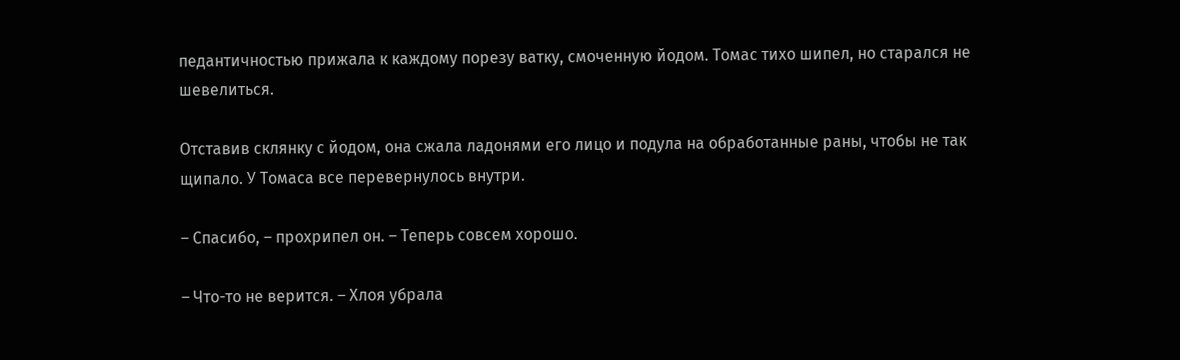педантичностью прижала к каждому порезу ватку, смоченную йодом. Томас тихо шипел, но старался не шевелиться.

Отставив склянку с йодом, она сжала ладонями его лицо и подула на обработанные раны, чтобы не так щипало. У Томаса все перевернулось внутри.

– Спасибо, – прохрипел он. – Теперь совсем хорошо.

– Что-то не верится. – Хлоя убрала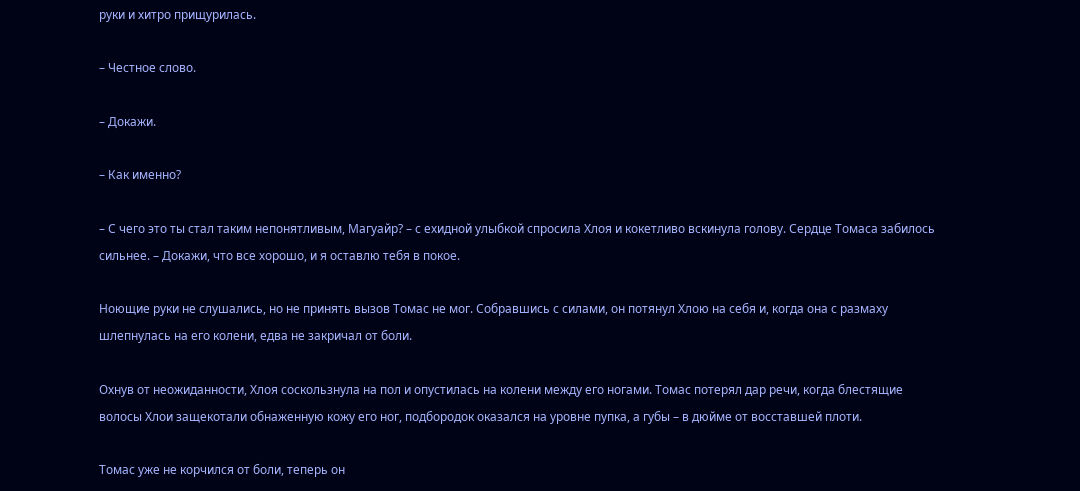руки и хитро прищурилась.

– Честное слово.

– Докажи.

– Как именно?

– С чего это ты стал таким непонятливым, Магуайр? – с ехидной улыбкой спросила Хлоя и кокетливо вскинула голову. Сердце Томаса забилось сильнее. – Докажи, что все хорошо, и я оставлю тебя в покое.

Ноющие руки не слушались, но не принять вызов Томас не мог. Собравшись с силами, он потянул Хлою на себя и, когда она с размаху шлепнулась на его колени, едва не закричал от боли.

Охнув от неожиданности, Хлоя соскользнула на пол и опустилась на колени между его ногами. Томас потерял дар речи, когда блестящие волосы Хлои защекотали обнаженную кожу его ног, подбородок оказался на уровне пупка, а губы – в дюйме от восставшей плоти.

Томас уже не корчился от боли, теперь он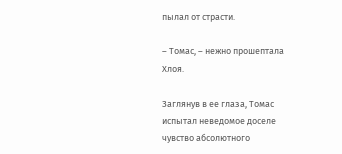пылал от страсти.

– Томас, – нежно прошептала Хлоя.

Заглянув в ее глаза, Томас испытал неведомое доселе чувство абсолютного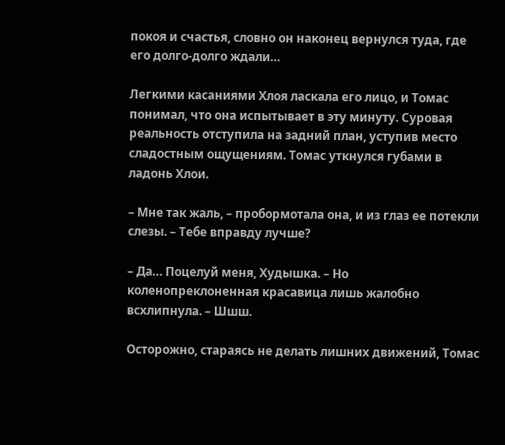покоя и счастья, словно он наконец вернулся туда, где его долго-долго ждали…

Легкими касаниями Хлоя ласкала его лицо, и Томас понимал, что она испытывает в эту минуту. Суровая реальность отступила на задний план, уступив место сладостным ощущениям. Томас уткнулся губами в ладонь Хлои.

– Мне так жаль, – пробормотала она, и из глаз ее потекли слезы. – Тебе вправду лучше?

– Да… Поцелуй меня, Худышка. – Но коленопреклоненная красавица лишь жалобно всхлипнула. – Шшш.

Осторожно, стараясь не делать лишних движений, Томас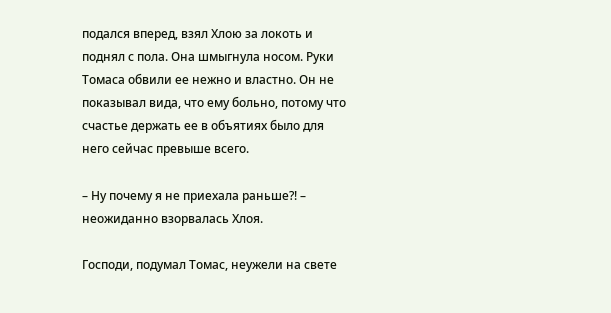подался вперед, взял Хлою за локоть и поднял с пола. Она шмыгнула носом. Руки Томаса обвили ее нежно и властно. Он не показывал вида, что ему больно, потому что счастье держать ее в объятиях было для него сейчас превыше всего.

– Ну почему я не приехала раньше?! – неожиданно взорвалась Хлоя.

Господи, подумал Томас, неужели на свете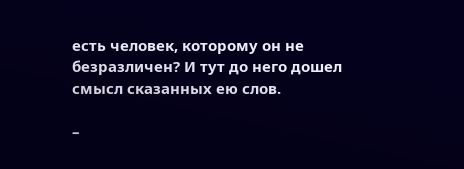есть человек, которому он не безразличен? И тут до него дошел смысл сказанных ею слов.

–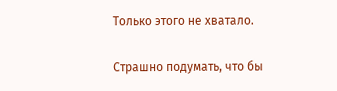Только этого не хватало.

Страшно подумать, что бы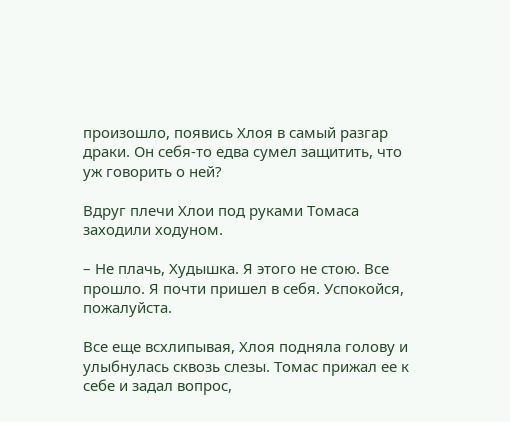произошло, появись Хлоя в самый разгар драки. Он себя-то едва сумел защитить, что уж говорить о ней?

Вдруг плечи Хлои под руками Томаса заходили ходуном.

– Не плачь, Худышка. Я этого не стою. Все прошло. Я почти пришел в себя. Успокойся, пожалуйста.

Все еще всхлипывая, Хлоя подняла голову и улыбнулась сквозь слезы. Томас прижал ее к себе и задал вопрос,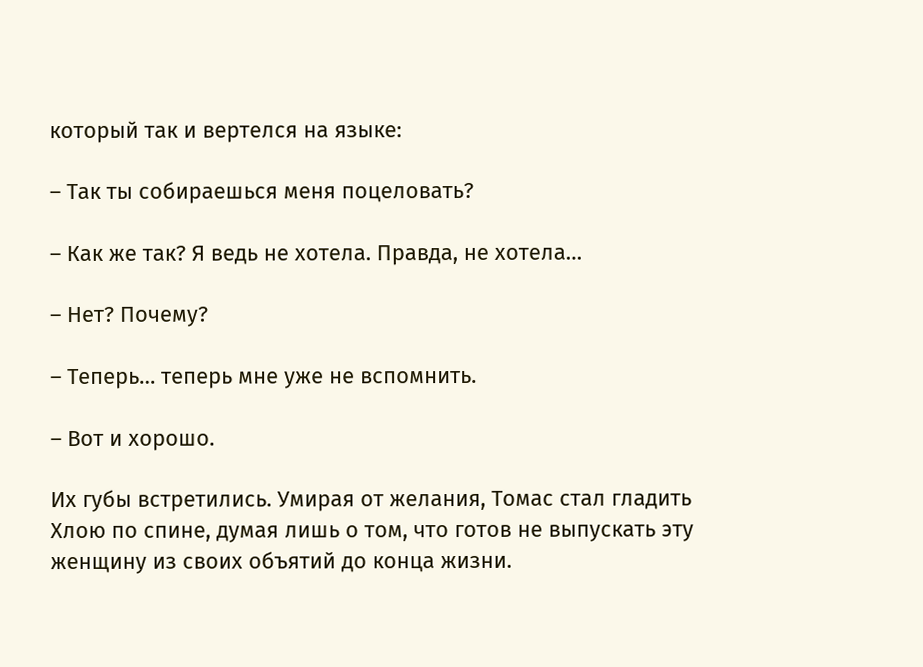который так и вертелся на языке:

– Так ты собираешься меня поцеловать?

– Как же так? Я ведь не хотела. Правда, не хотела…

– Нет? Почему?

– Теперь… теперь мне уже не вспомнить.

– Вот и хорошо.

Их губы встретились. Умирая от желания, Томас стал гладить Хлою по спине, думая лишь о том, что готов не выпускать эту женщину из своих объятий до конца жизни.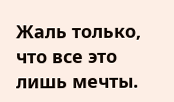Жаль только, что все это лишь мечты.